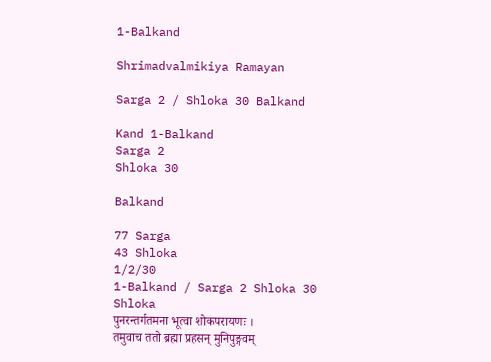1-Balkand

Shrimadvalmikiya Ramayan

Sarga 2 / Shloka 30 Balkand

Kand 1-Balkand
Sarga 2
Shloka 30

Balkand

77 Sarga
43 Shloka
1/2/30
1-Balkand / Sarga 2 Shloka 30
Shloka
पुनरन्तर्गतमना भूत्वा शोकपरायणः ।
तमुवाच ततो ब्रह्मा प्रहसन् मुनिपुङ्गवम्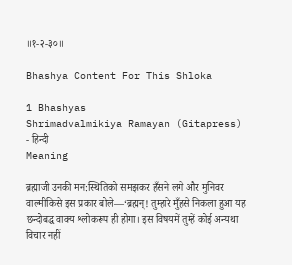॥१-२-३०॥

Bhashya Content For This Shloka

1 Bhashyas
Shrimadvalmikiya Ramayan (Gitapress) - हिन्दी
Meaning

ब्रह्माजी उनकी मन:स्थितिको समझकर हँसने लगे और मुनिवर वाल्मीकिसे इस प्रकार बोले—‘ब्रह्मन्! तुम्हारे मुँहसे निकला हुआ यह छन्दोबद्ध वाक्य श्लोकरूप ही होगा। इस विषयमें तुम्हें कोई अन्यथा विचार नहीं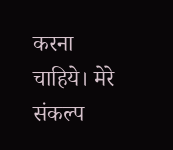करना चाहिये। मेरे संकल्प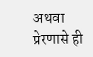अथवा प्रेरणासे ही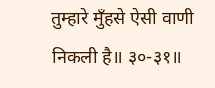तुम्हारे मुँहसे ऐसी वाणी निकली है॥ ३०-३१॥